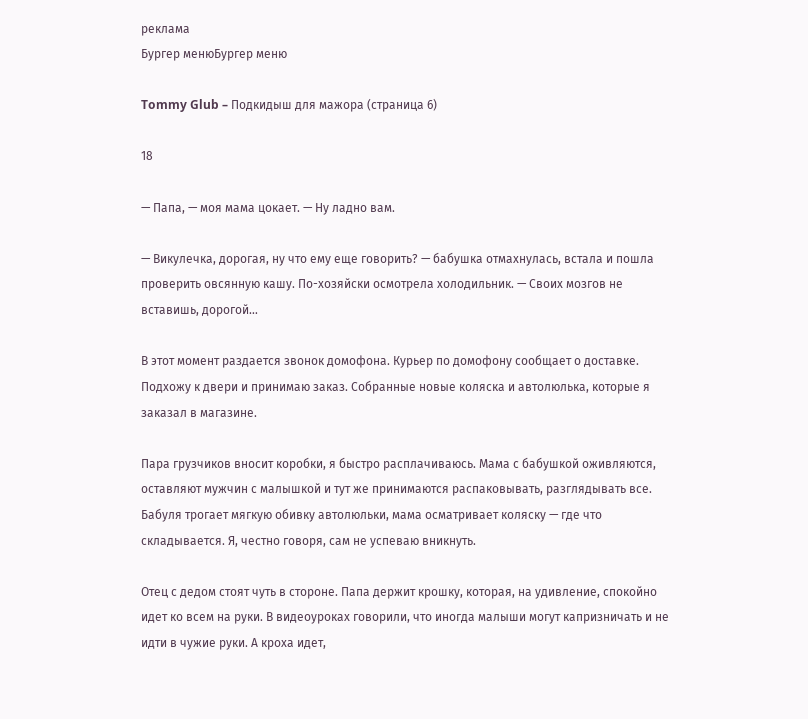реклама
Бургер менюБургер меню

Tommy Glub – Подкидыш для мажора (страница 6)

18

— Папа, — моя мама цокает. — Ну ладно вам.

— Викулечка, дорогая, ну что ему еще говорить? — бабушка отмахнулась, встала и пошла проверить овсянную кашу. По-хозяйски осмотрела холодильник. — Своих мозгов не вставишь, дорогой…

В этот момент раздается звонок домофона. Курьер по домофону сообщает о доставке. Подхожу к двери и принимаю заказ. Собранные новые коляска и автолюлька, которые я заказал в магазине.

Пара грузчиков вносит коробки, я быстро расплачиваюсь. Мама с бабушкой оживляются, оставляют мужчин с малышкой и тут же принимаются распаковывать, разглядывать все. Бабуля трогает мягкую обивку автолюльки, мама осматривает коляску — где что складывается. Я, честно говоря, сам не успеваю вникнуть.

Отец с дедом стоят чуть в стороне. Папа держит крошку, которая, на удивление, спокойно идет ко всем на руки. В видеоуроках говорили, что иногда малыши могут капризничать и не идти в чужие руки. А кроха идет,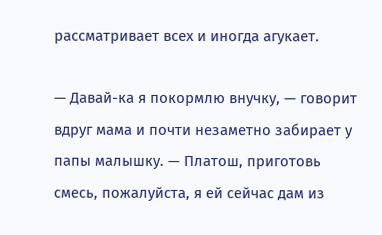рассматривает всех и иногда агукает.

— Давай-ка я покормлю внучку, — говорит вдруг мама и почти незаметно забирает у папы малышку. — Платош, приготовь смесь, пожалуйста, я ей сейчас дам из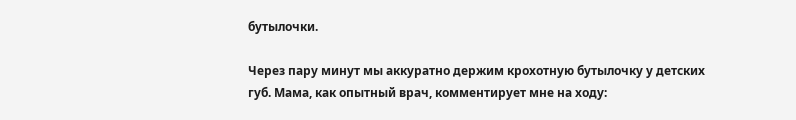бутылочки.

Через пару минут мы аккуратно держим крохотную бутылочку у детских губ. Мама, как опытный врач, комментирует мне на ходу: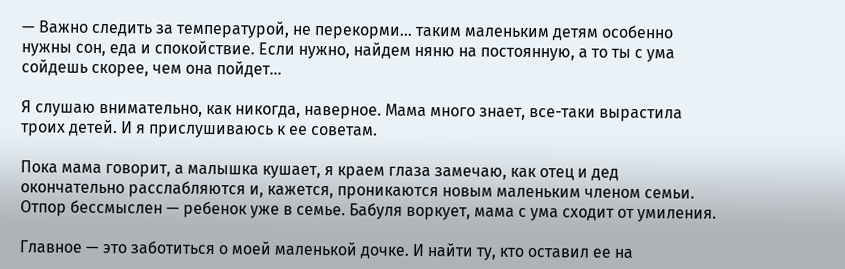— Важно следить за температурой, не перекорми… таким маленьким детям особенно нужны сон, еда и спокойствие. Если нужно, найдем няню на постоянную, а то ты с ума сойдешь скорее, чем она пойдет…

Я слушаю внимательно, как никогда, наверное. Мама много знает, все-таки вырастила троих детей. И я прислушиваюсь к ее советам.

Пока мама говорит, а малышка кушает, я краем глаза замечаю, как отец и дед окончательно расслабляются и, кажется, проникаются новым маленьким членом семьи. Отпор бессмыслен — ребенок уже в семье. Бабуля воркует, мама с ума сходит от умиления.

Главное — это заботиться о моей маленькой дочке. И найти ту, кто оставил ее на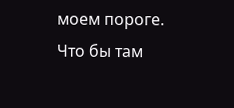моем пороге. Что бы там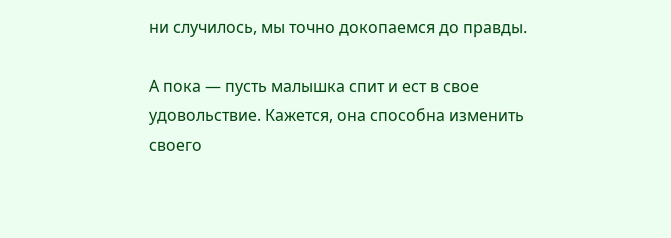ни случилось, мы точно докопаемся до правды.

А пока — пусть малышка спит и ест в свое удовольствие. Кажется, она способна изменить своего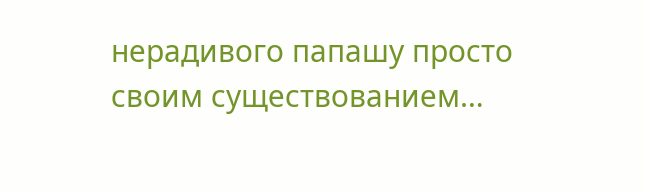нерадивого папашу просто своим существованием…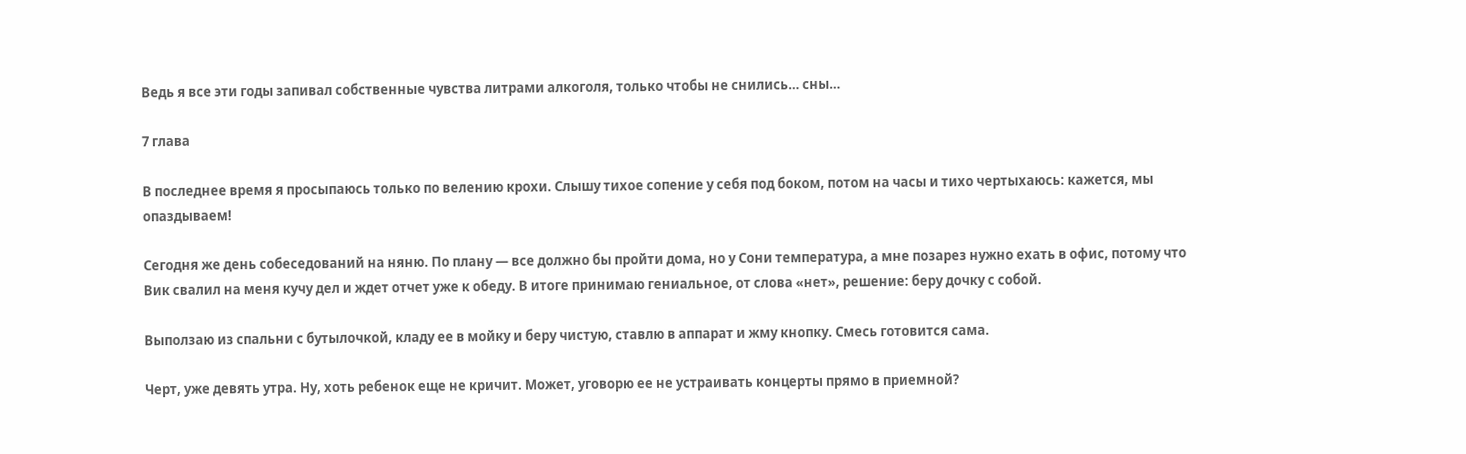Ведь я все эти годы запивал собственные чувства литрами алкоголя, только чтобы не снились… сны…

7 глава

В последнее время я просыпаюсь только по велению крохи. Слышу тихое сопение у себя под боком, потом на часы и тихо чертыхаюсь: кажется, мы опаздываем!

Сегодня же день собеседований на няню. По плану — все должно бы пройти дома, но у Сони температура, а мне позарез нужно ехать в офис, потому что Вик свалил на меня кучу дел и ждет отчет уже к обеду. В итоге принимаю гениальное, от слова «нет», решение: беру дочку с собой.

Выползаю из спальни с бутылочкой, кладу ее в мойку и беру чистую, ставлю в аппарат и жму кнопку. Смесь готовится сама.

Черт, уже девять утра. Ну, хоть ребенок еще не кричит. Может, уговорю ее не устраивать концерты прямо в приемной?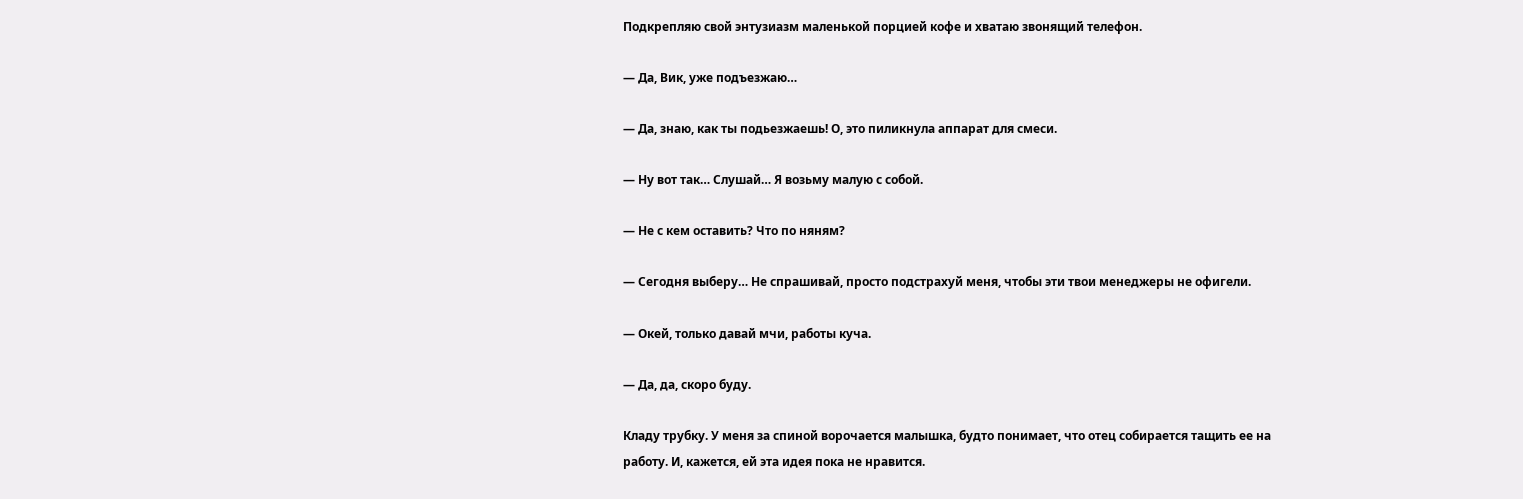Подкрепляю свой энтузиазм маленькой порцией кофе и хватаю звонящий телефон.

— Да, Вик, уже подъезжаю…

— Да, знаю, как ты подьезжаешь! О, это пиликнула аппарат для смеси.

— Ну вот так… Слушай… Я возьму малую с собой.

— Не с кем оставить? Что по няням?

— Сегодня выберу… Не спрашивай, просто подстрахуй меня, чтобы эти твои менеджеры не офигели.

— Окей, только давай мчи, работы куча.

— Да, да, скоро буду.

Кладу трубку. У меня за спиной ворочается малышка, будто понимает, что отец собирается тащить ее на работу. И, кажется, ей эта идея пока не нравится.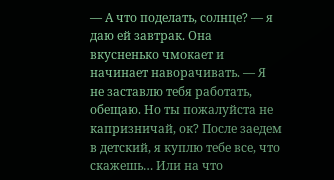— А что поделать, солнце? — я даю ей завтрак. Она вкусненько чмокает и начинает наворачивать. — Я не заставлю тебя работать, обещаю. Но ты пожалуйста не капризничай, ок? После заедем в детский, я куплю тебе все, что скажешь… Или на что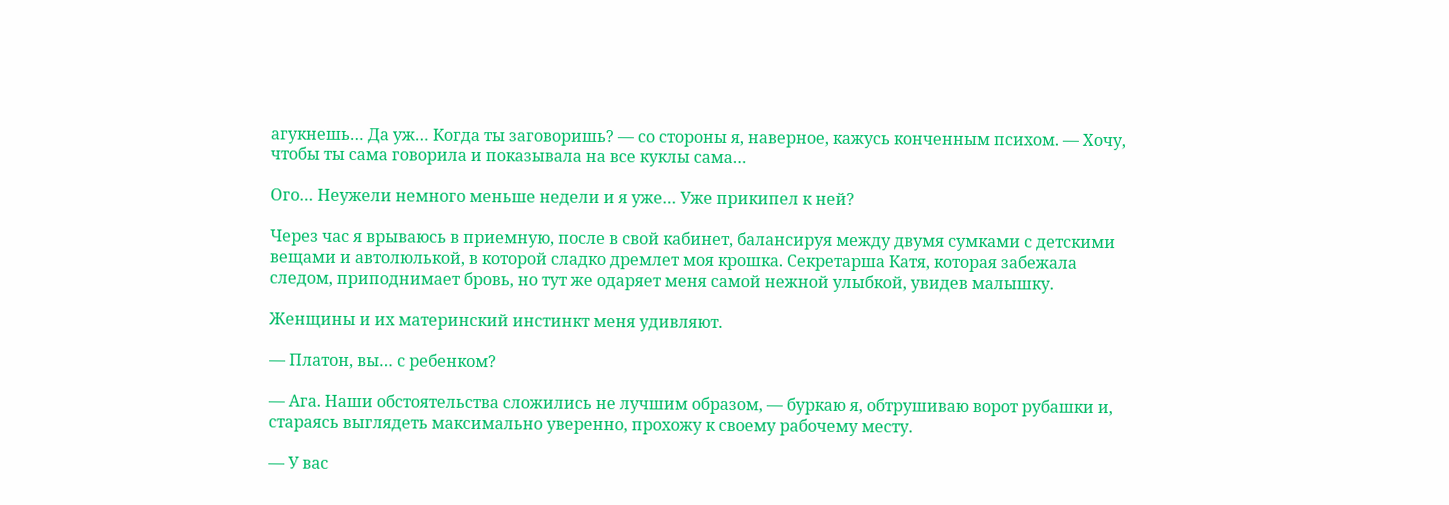агукнешь… Да уж… Когда ты заговоришь? — со стороны я, наверное, кажусь конченным психом. — Хочу, чтобы ты сама говорила и показывала на все куклы сама…

Ого… Неужели немного меньше недели и я уже… Уже прикипел к ней?

Через час я врываюсь в приемную, после в свой кабинет, балансируя между двумя сумками с детскими вещами и автолюлькой, в которой сладко дремлет моя крошка. Секретарша Катя, которая забежала следом, приподнимает бровь, но тут же одаряет меня самой нежной улыбкой, увидев малышку.

Женщины и их материнский инстинкт меня удивляют.

— Платон, вы… с ребенком?

— Ага. Наши обстоятельства сложились не лучшим образом, — буркаю я, обтрушиваю ворот рубашки и, стараясь выглядеть максимально уверенно, прохожу к своему рабочему месту.

— У вас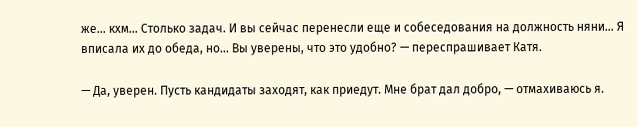же… кхм… Столько задач. И вы сейчас перенесли еще и собеседования на должность няни… Я вписала их до обеда, но… Вы уверены, что это удобно? — переспрашивает Катя.

— Да, уверен. Пусть кандидаты заходят, как приедут. Мне брат дал добро, — отмахиваюсь я.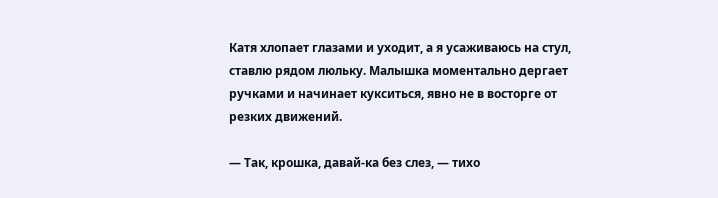Катя хлопает глазами и уходит, а я усаживаюсь на стул, ставлю рядом люльку. Малышка моментально дергает ручками и начинает кукситься, явно не в восторге от резких движений.

— Так, крошка, давай-ка без слез, — тихо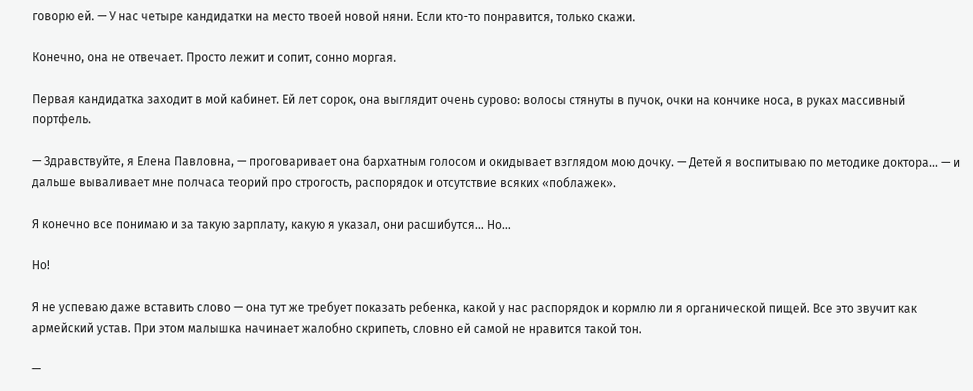говорю ей. — У нас четыре кандидатки на место твоей новой няни. Если кто-то понравится, только скажи.

Конечно, она не отвечает. Просто лежит и сопит, сонно моргая.

Первая кандидатка заходит в мой кабинет. Ей лет сорок, она выглядит очень сурово: волосы стянуты в пучок, очки на кончике носа, в руках массивный портфель.

— Здравствуйте, я Елена Павловна, — проговаривает она бархатным голосом и окидывает взглядом мою дочку. — Детей я воспитываю по методике доктора… — и дальше вываливает мне полчаса теорий про строгость, распорядок и отсутствие всяких «поблажек».

Я конечно все понимаю и за такую зарплату, какую я указал, они расшибутся… Но…

Но!

Я не успеваю даже вставить слово — она тут же требует показать ребенка, какой у нас распорядок и кормлю ли я органической пищей. Все это звучит как армейский устав. При этом малышка начинает жалобно скрипеть, словно ей самой не нравится такой тон.

—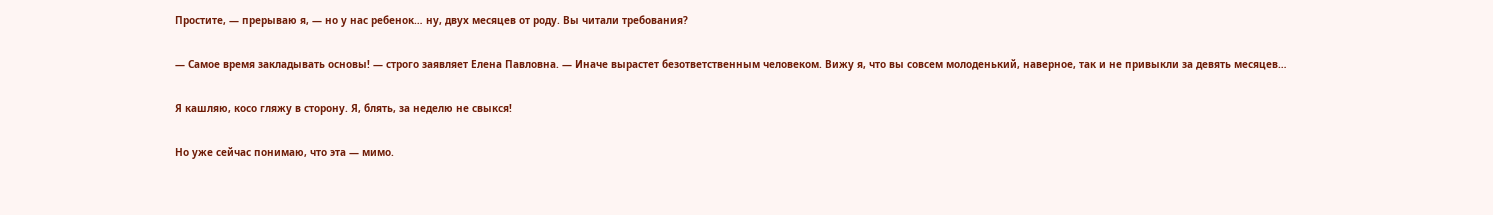Простите, — прерываю я, — но у нас ребенок… ну, двух месяцев от роду. Вы читали требования?

— Самое время закладывать основы! — строго заявляет Елена Павловна. — Иначе вырастет безответственным человеком. Вижу я, что вы совсем молоденький, наверное, так и не привыкли за девять месяцев…

Я кашляю, косо гляжу в сторону. Я, блять, за неделю не свыкся!

Но уже сейчас понимаю, что эта — мимо.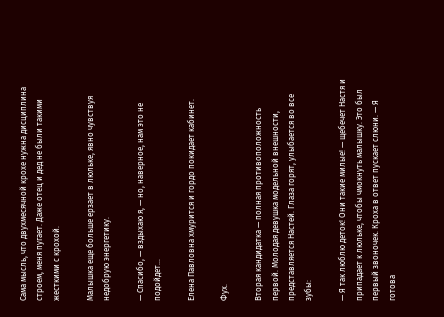Сама мысль, что двухмесячной крохе нужна дисциплина строем, меня пугает. Даже отец и дед не были такими жесткими с крохой.

Малышка еще больше ерзает в люльке, явно чувствуя недобрую энергетику.

— Спасибо, — вздыхаю я, — но, наверное, нам это не подойдет…

Елена Павловна хмурится и гордо покидает кабинет.

Фух.

Вторая кандидатка — полная противоположность первой. Молодая девушка модельной внешности, представляется Настей. Глаза горят, улыбается во все зубы:

— Я так люблю деток! Они такие милые! — щебечет Настя и припадает к люльке, чтобы чмокнуть малышку. Это был первый звоночек. Кроха в ответ пускает слюни. — Я готова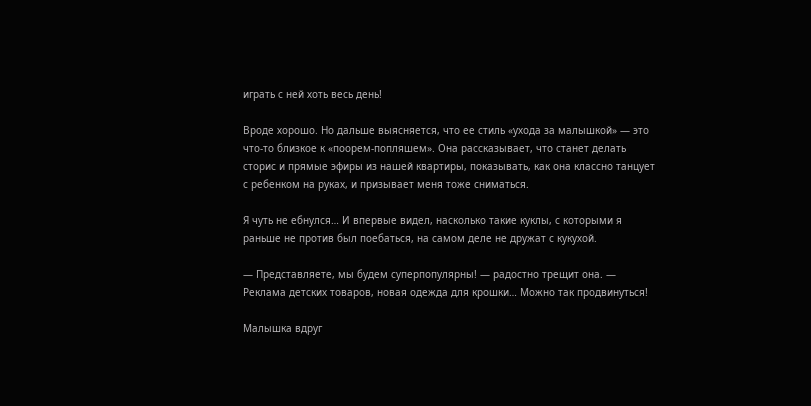играть с ней хоть весь день!

Вроде хорошо. Но дальше выясняется, что ее стиль «ухода за малышкой» — это что-то близкое к «поорем-попляшем». Она рассказывает, что станет делать сторис и прямые эфиры из нашей квартиры, показывать, как она классно танцует с ребенком на руках, и призывает меня тоже сниматься.

Я чуть не ебнулся… И впервые видел, насколько такие куклы, с которыми я раньше не против был поебаться, на самом деле не дружат с кукухой.

— Представляете, мы будем суперпопулярны! — радостно трещит она. — Реклама детских товаров, новая одежда для крошки… Можно так продвинуться!

Малышка вдруг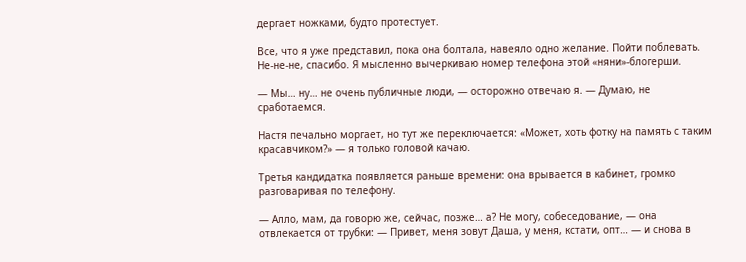дергает ножками, будто протестует.

Все, что я уже представил, пока она болтала, навеяло одно желание. Пойти поблевать. Не-не-не, спасибо. Я мысленно вычеркиваю номер телефона этой «няни»-блогерши.

— Мы… ну… не очень публичные люди, — осторожно отвечаю я. — Думаю, не сработаемся.

Настя печально моргает, но тут же переключается: «Может, хоть фотку на память с таким красавчиком?» — я только головой качаю.

Третья кандидатка появляется раньше времени: она врывается в кабинет, громко разговаривая по телефону.

— Алло, мам, да говорю же, сейчас, позже… а? Не могу, собеседование, — она отвлекается от трубки: — Привет, меня зовут Даша, у меня, кстати, опт… — и снова в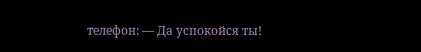телефон: — Да успокойся ты!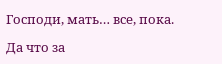Господи, мать… все, пока.

Да что за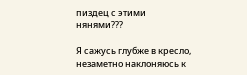пиздец с этими нянями???

Я сажусь глубже в кресло, незаметно наклоняюсь к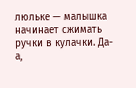люльке — малышка начинает сжимать ручки в кулачки. Да-а,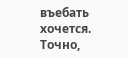въебать хочется. Точно,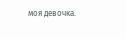моя девочка.